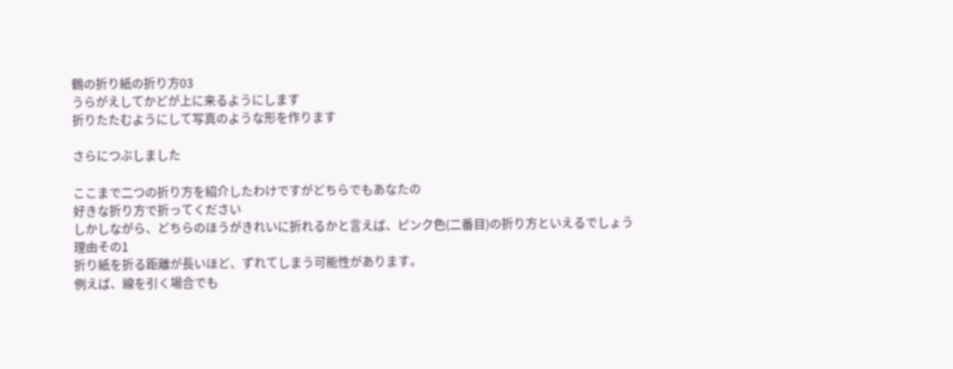鶴の折り紙の折り方03
うらがえしてかどが上に来るようにします
折りたたむようにして写真のような形を作ります

さらにつぶしました

ここまで二つの折り方を紹介したわけですがどちらでもあなたの
好きな折り方で折ってください
しかしながら、どちらのほうがきれいに折れるかと言えば、ピンク色(二番目)の折り方といえるでしょう
理由その1
折り紙を折る距離が長いほど、ずれてしまう可能性があります。
例えば、線を引く場合でも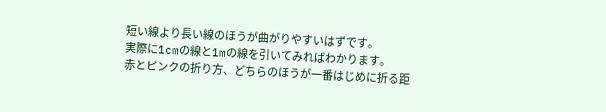短い線より長い線のほうが曲がりやすいはずです。
実際に1cmの線と1mの線を引いてみればわかります。
赤とピンクの折り方、どちらのほうが一番はじめに折る距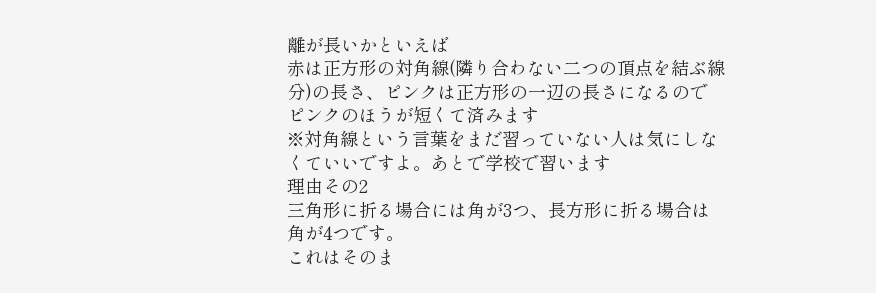離が長いかといえば
赤は正方形の対角線(隣り合わない二つの頂点を結ぶ線分)の長さ、ピンクは正方形の一辺の長さになるので
ピンクのほうが短くて済みます
※対角線という言葉をまだ習っていない人は気にしなくていいですよ。あとで学校で習います
理由その2
三角形に折る場合には角が3つ、長方形に折る場合は角が4つです。
これはそのま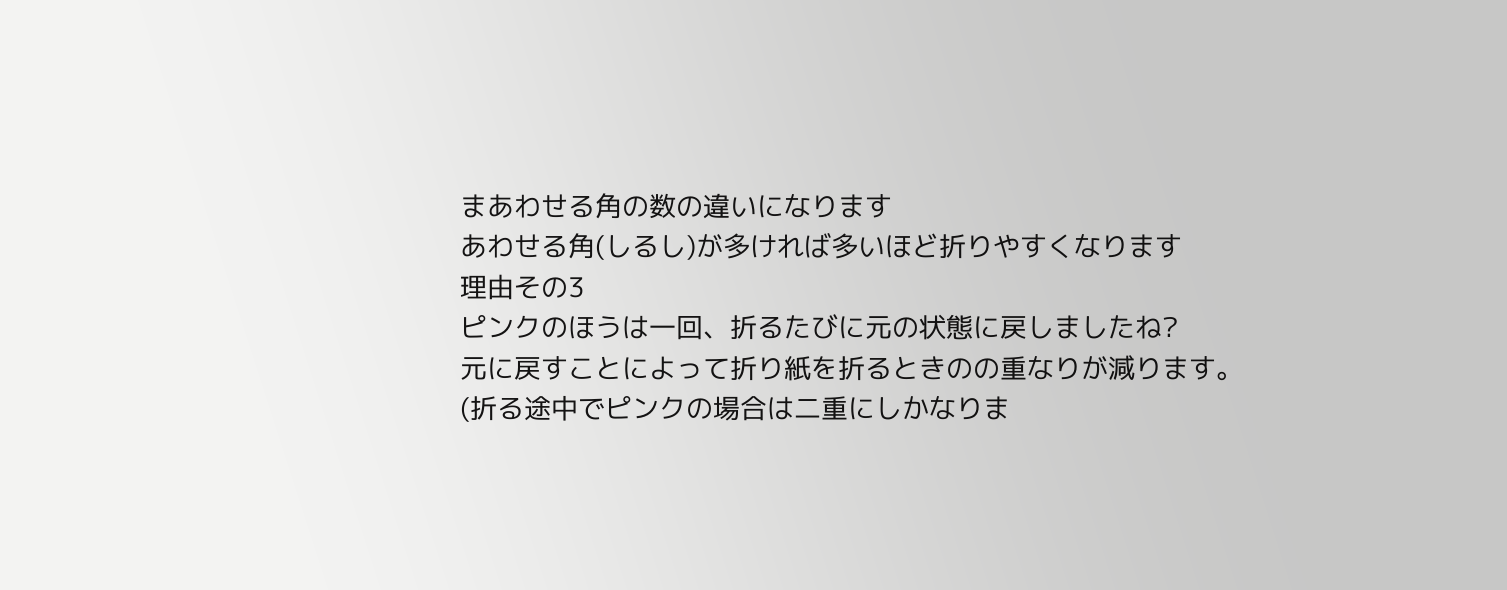まあわせる角の数の違いになります
あわせる角(しるし)が多ければ多いほど折りやすくなります
理由その3
ピンクのほうは一回、折るたびに元の状態に戻しましたね?
元に戻すことによって折り紙を折るときのの重なりが減ります。
(折る途中でピンクの場合は二重にしかなりま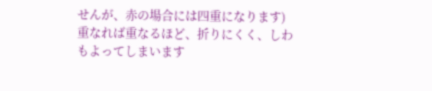せんが、赤の場合には四重になります)
重なれば重なるほど、折りにくく、しわもよってしまいます